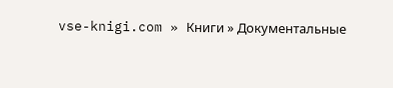vse-knigi.com » Книги » Документальные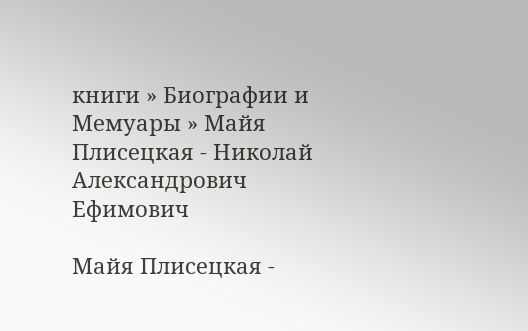книги » Биографии и Мемуары » Майя Плисецкая - Николай Александрович Ефимович

Майя Плисецкая -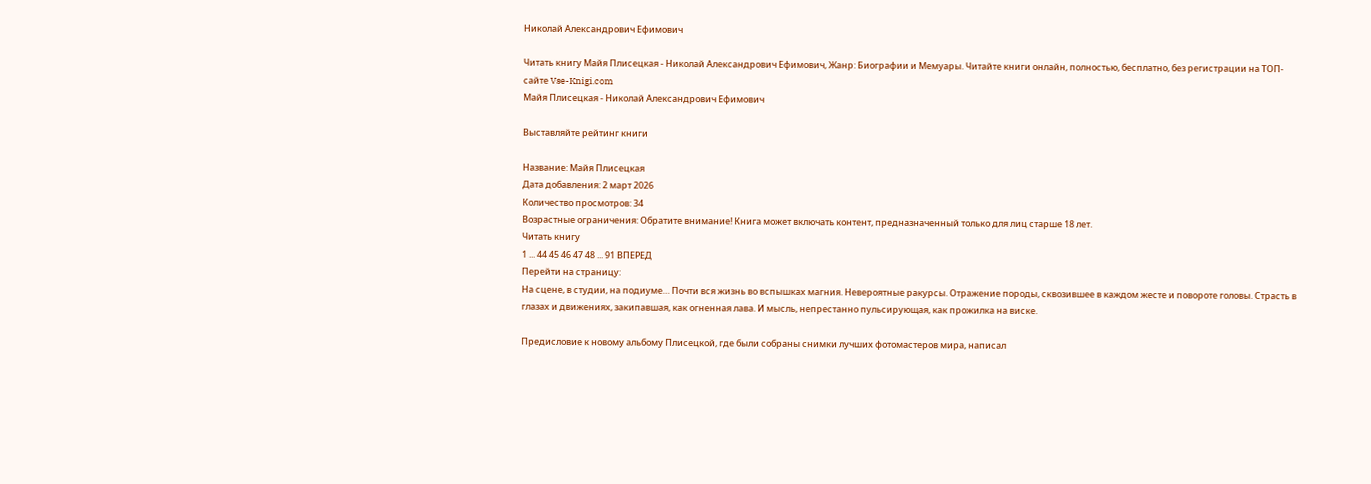Николай Александрович Ефимович

Читать книгу Майя Плисецкая - Николай Александрович Ефимович, Жанр: Биографии и Мемуары. Читайте книги онлайн, полностью, бесплатно, без регистрации на ТОП-сайте Vse-Knigi.com
Майя Плисецкая - Николай Александрович Ефимович

Выставляйте рейтинг книги

Название: Майя Плисецкая
Дата добавления: 2 март 2026
Количество просмотров: 34
Возрастные ограничения: Обратите внимание! Книга может включать контент, предназначенный только для лиц старше 18 лет.
Читать книгу
1 ... 44 45 46 47 48 ... 91 ВПЕРЕД
Перейти на страницу:
На сцене, в студии, на подиуме… Почти вся жизнь во вспышках магния. Невероятные ракурсы. Отражение породы, сквозившее в каждом жесте и повороте головы. Страсть в глазах и движениях, закипавшая, как огненная лава. И мысль, непрестанно пульсирующая, как прожилка на виске.

Предисловие к новому альбому Плисецкой, где были собраны снимки лучших фотомастеров мира, написал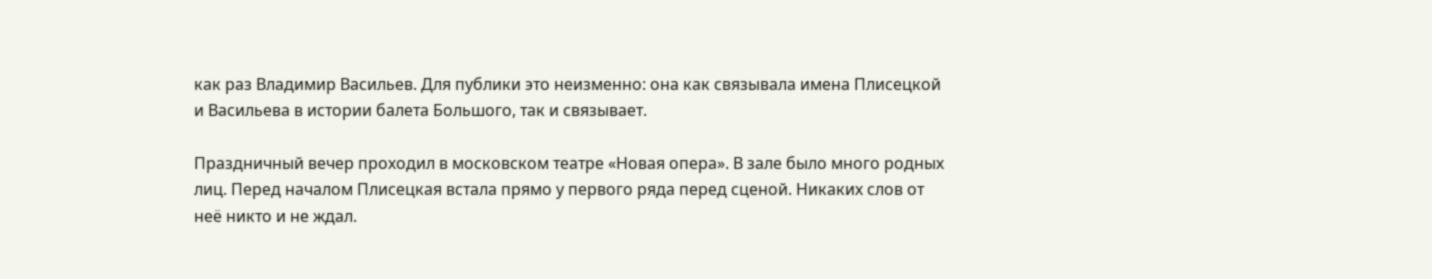как раз Владимир Васильев. Для публики это неизменно: она как связывала имена Плисецкой и Васильева в истории балета Большого, так и связывает.

Праздничный вечер проходил в московском театре «Новая опера». В зале было много родных лиц. Перед началом Плисецкая встала прямо у первого ряда перед сценой. Никаких слов от неё никто и не ждал.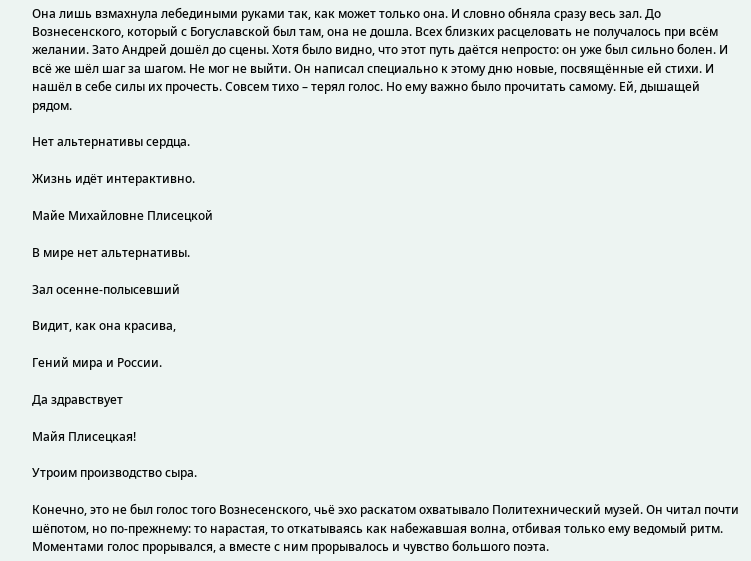Она лишь взмахнула лебедиными руками так, как может только она. И словно обняла сразу весь зал. До Вознесенского, который с Богуславской был там, она не дошла. Всех близких расцеловать не получалось при всём желании. Зато Андрей дошёл до сцены. Хотя было видно, что этот путь даётся непросто: он уже был сильно болен. И всё же шёл шаг за шагом. Не мог не выйти. Он написал специально к этому дню новые, посвящённые ей стихи. И нашёл в себе силы их прочесть. Совсем тихо – терял голос. Но ему важно было прочитать самому. Ей, дышащей рядом.

Нет альтернативы сердца.

Жизнь идёт интерактивно.

Майе Михайловне Плисецкой

В мире нет альтернативы.

Зал осенне-полысевший

Видит, как она красива,

Гений мира и России.

Да здравствует

Майя Плисецкая!

Утроим производство сыра.

Конечно, это не был голос того Вознесенского, чьё эхо раскатом охватывало Политехнический музей. Он читал почти шёпотом, но по-прежнему: то нарастая, то откатываясь как набежавшая волна, отбивая только ему ведомый ритм. Моментами голос прорывался, а вместе с ним прорывалось и чувство большого поэта.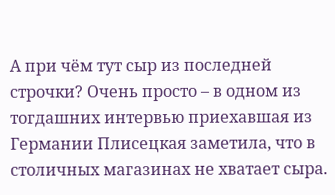А при чём тут сыр из последней строчки? Очень просто – в одном из тогдашних интервью приехавшая из Германии Плисецкая заметила, что в столичных магазинах не хватает сыра.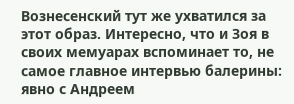Вознесенский тут же ухватился за этот образ. Интересно, что и Зоя в своих мемуарах вспоминает то, не самое главное интервью балерины: явно с Андреем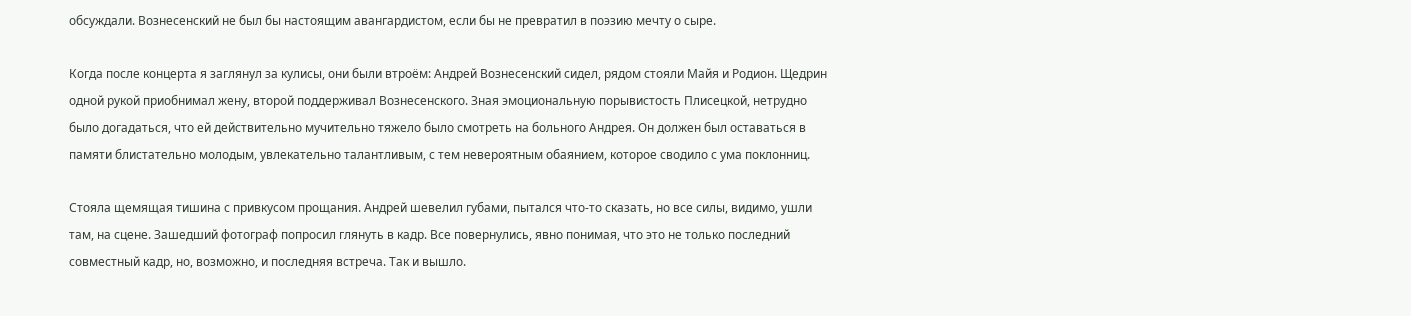обсуждали. Вознесенский не был бы настоящим авангардистом, если бы не превратил в поэзию мечту о сыре.

Когда после концерта я заглянул за кулисы, они были втроём: Андрей Вознесенский сидел, рядом стояли Майя и Родион. Щедрин одной рукой приобнимал жену, второй поддерживал Вознесенского. Зная эмоциональную порывистость Плисецкой, нетрудно было догадаться, что ей действительно мучительно тяжело было смотреть на больного Андрея. Он должен был оставаться в памяти блистательно молодым, увлекательно талантливым, с тем невероятным обаянием, которое сводило с ума поклонниц.

Стояла щемящая тишина с привкусом прощания. Андрей шевелил губами, пытался что-то сказать, но все силы, видимо, ушли там, на сцене. Зашедший фотограф попросил глянуть в кадр. Все повернулись, явно понимая, что это не только последний совместный кадр, но, возможно, и последняя встреча. Так и вышло.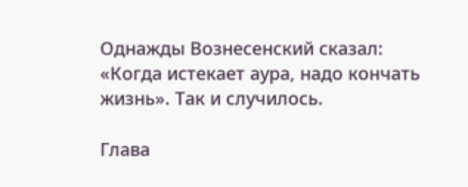Однажды Вознесенский сказал: «Когда истекает аура, надо кончать жизнь». Так и случилось.

Глава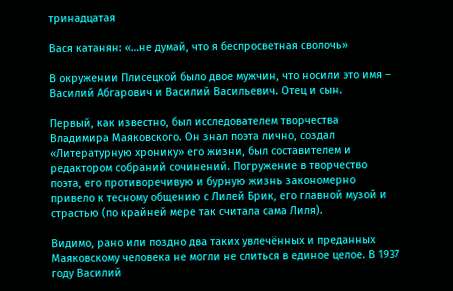тринадцатая

Вася катанян: «…не думай, что я беспросветная сволочь»

В окружении Плисецкой было двое мужчин, что носили это имя – Василий Абгарович и Василий Васильевич. Отец и сын.

Первый, как известно, был исследователем творчества Владимира Маяковского. Он знал поэта лично, создал «Литературную хронику» его жизни, был составителем и редактором собраний сочинений. Погружение в творчество поэта, его противоречивую и бурную жизнь закономерно привело к тесному общению с Лилей Брик, его главной музой и страстью (по крайней мере так считала сама Лиля).

Видимо, рано или поздно два таких увлечённых и преданных Маяковскому человека не могли не слиться в единое целое. В 1937 году Василий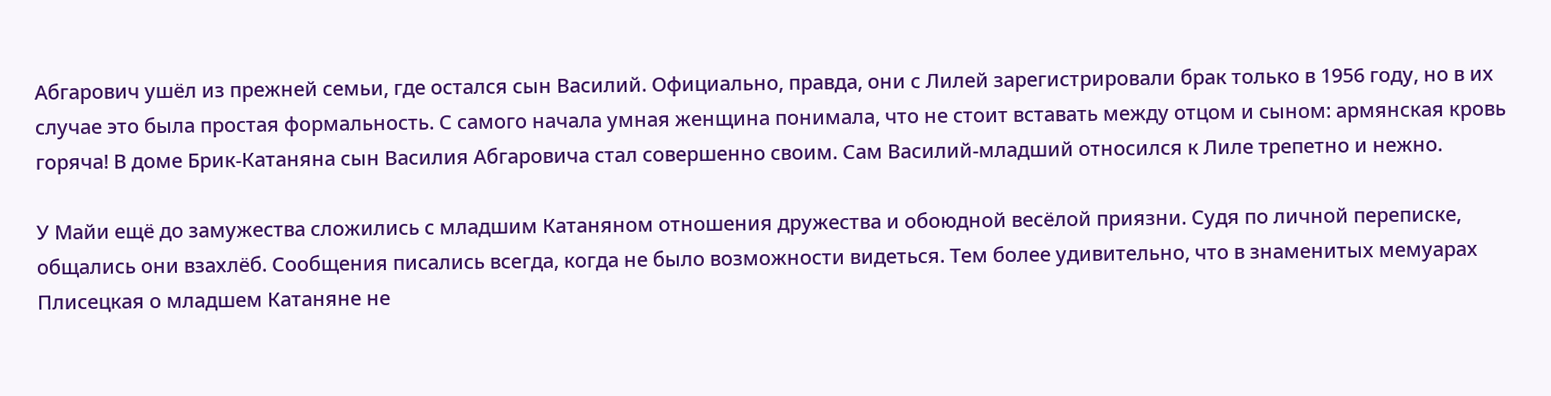Абгарович ушёл из прежней семьи, где остался сын Василий. Официально, правда, они с Лилей зарегистрировали брак только в 1956 году, но в их случае это была простая формальность. С самого начала умная женщина понимала, что не стоит вставать между отцом и сыном: армянская кровь горяча! В доме Брик-Катаняна сын Василия Абгаровича стал совершенно своим. Сам Василий-младший относился к Лиле трепетно и нежно.

У Майи ещё до замужества сложились с младшим Катаняном отношения дружества и обоюдной весёлой приязни. Судя по личной переписке, общались они взахлёб. Сообщения писались всегда, когда не было возможности видеться. Тем более удивительно, что в знаменитых мемуарах Плисецкая о младшем Катаняне не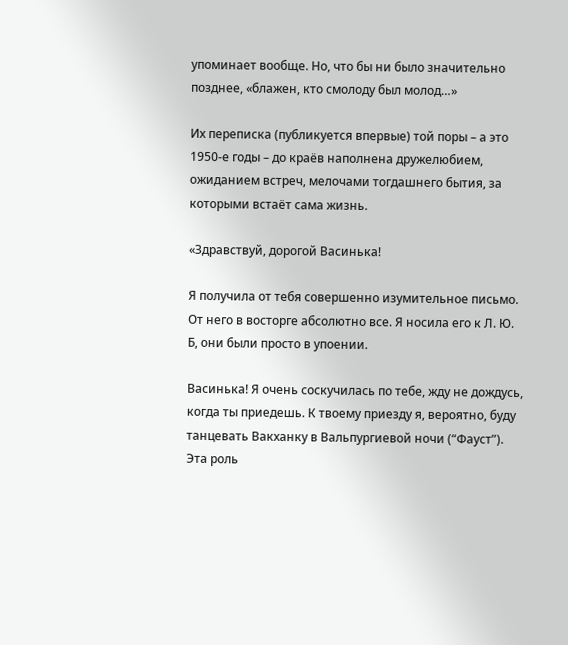упоминает вообще. Но, что бы ни было значительно позднее, «блажен, кто смолоду был молод…»

Их переписка (публикуется впервые) той поры – а это 1950-е годы – до краёв наполнена дружелюбием, ожиданием встреч, мелочами тогдашнего бытия, за которыми встаёт сама жизнь.

«Здравствуй, дорогой Васинька!

Я получила от тебя совершенно изумительное письмо. От него в восторге абсолютно все. Я носила его к Л. Ю. Б, они были просто в упоении.

Васинька! Я очень соскучилась по тебе, жду не дождусь, когда ты приедешь. К твоему приезду я, вероятно, буду танцевать Вакханку в Вальпургиевой ночи (“Фауст”). Эта роль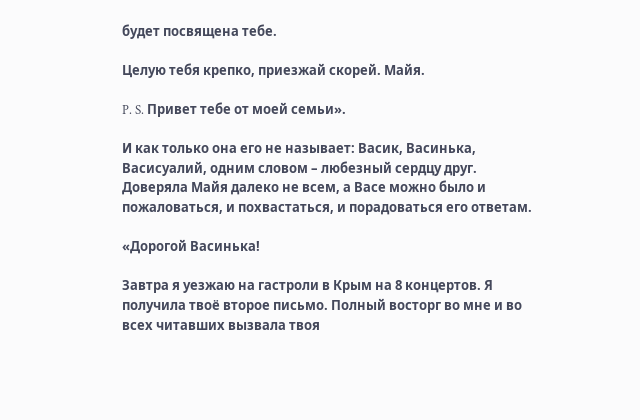будет посвящена тебе.

Целую тебя крепко, приезжай скорей. Майя.

P. S. Привет тебе от моей семьи».

И как только она его не называет: Васик, Васинька, Васисуалий, одним словом – любезный сердцу друг. Доверяла Майя далеко не всем, а Васе можно было и пожаловаться, и похвастаться, и порадоваться его ответам.

«Дорогой Васинька!

Завтра я уезжаю на гастроли в Крым на 8 концертов. Я получила твоё второе письмо. Полный восторг во мне и во всех читавших вызвала твоя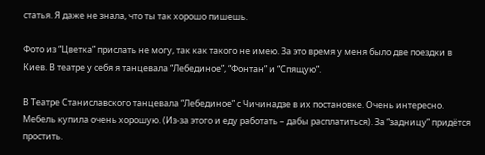статья. Я даже не знала, что ты так хорошо пишешь.

Фото из “Цветка” прислать не могу, так как такого не имею. За это время у меня было две поездки в Киев. В театре у себя я танцевала “Лебединое”, “Фонтан” и “Спящую”.

В Театре Станиславского танцевала “Лебединое” с Чичинадзе в их постановке. Очень интересно. Мебель купила очень хорошую. (Из-за этого и еду работать – дабы расплатиться). За “задницу” придётся простить.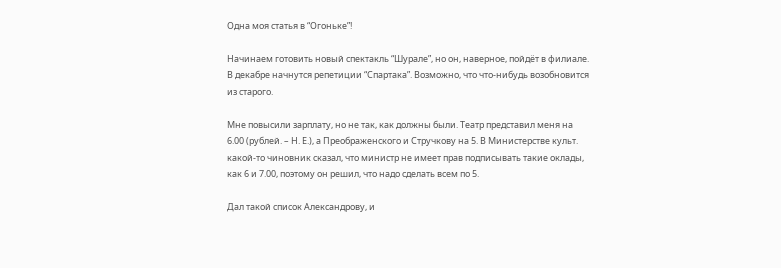Одна моя статья в “Огоньке”!

Начинаем готовить новый спектакль “Шурале”, но он, наверное, пойдёт в филиале. В декабре начнутся репетиции “Спартака”. Возможно, что что-нибудь возобновится из старого.

Мне повысили зарплату, но не так, как должны были. Театр представил меня на 6.00 (рублей. – Н. Е.), а Преображенского и Стручкову на 5. В Министерстве культ. какой-то чиновник сказал, что министр не имеет прав подписывать такие оклады, как 6 и 7.00, поэтому он решил, что надо сделать всем по 5.

Дал такой список Александрову, и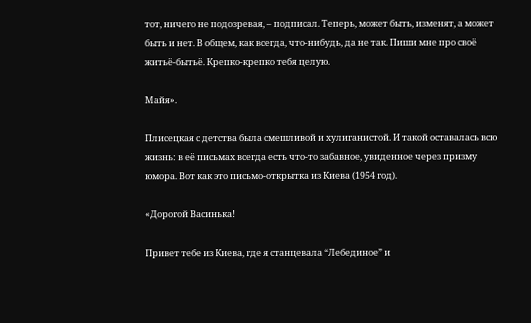тот, ничего не подозревая, – подписал. Теперь, может быть, изменят, а может быть и нет. В общем, как всегда, что-нибудь, да не так. Пиши мне про своё житьё-бытьё. Крепко-крепко тебя целую.

Майя».

Плисецкая с детства была смешливой и хулиганистой. И такой оставалась всю жизнь: в её письмах всегда есть что-то забавное, увиденное через призму юмора. Вот как это письмо-открытка из Киева (1954 год).

«Дорогой Васинька!

Привет тебе из Киева, где я станцевала “Лебединое” и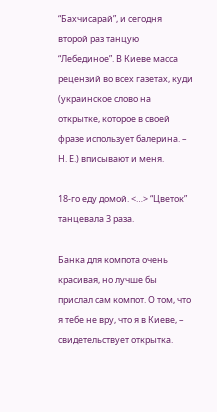“Бахчисарай”, и сегодня второй раз танцую “Лебединое”. В Киеве масса рецензий во всех газетах, куди (украинское слово на открытке, которое в своей фразе использует балерина. – Н. Е.) вписывают и меня.

18-го еду домой. <…> “Цветок” танцевала 3 раза.

Банка для компота очень красивая, но лучше бы прислал сам компот. О том, что я тебе не вру, что я в Киеве, – свидетельствует открытка.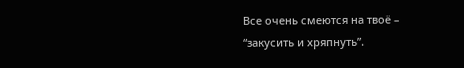Все очень смеются на твоё – “закусить и хряпнуть”.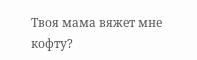Твоя мама вяжет мне кофту?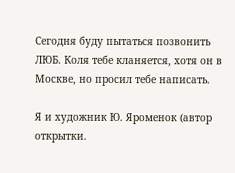Сегодня буду пытаться позвонить ЛЮБ. Коля тебе кланяется, хотя он в Москве, но просил тебе написать.

Я и художник Ю. Яроменок (автор открытки.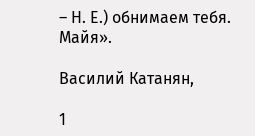– Н. Е.) обнимаем тебя. Майя».

Василий Катанян,

1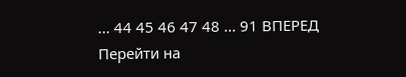... 44 45 46 47 48 ... 91 ВПЕРЕД
Перейти на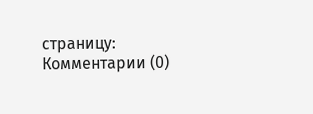страницу:
Комментарии (0)